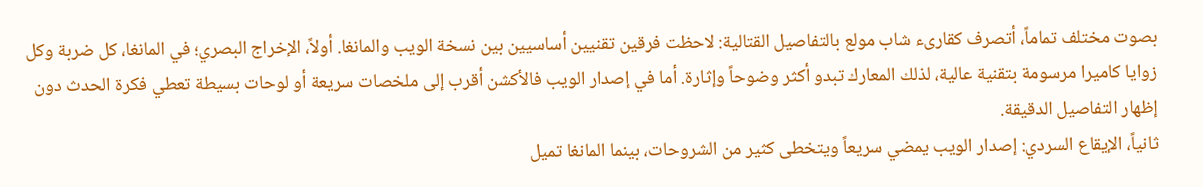بصوت مختلف تماماً، أتصرف كقارىء شاب مولع بالتفاصيل القتالية: لاحظت فرقين تقنيين أساسيين بين نسخة الويب والمانغا. أولاً، الإخراج البصري؛ في المانغا، كل ضربة وكل زوايا كاميرا مرسومة بتقنية عالية، لذلك المعارك تبدو أكثر وضوحاً وإثارة. أما في إصدار الويب فالأكشن أقرب إلى ملخصات سريعة أو لوحات بسيطة تعطي فكرة الحدث دون إظهار التفاصيل الدقيقة.
ثانياً، الإيقاع السردي: إصدار الويب يمضي سريعاً ويتخطى كثير من الشروحات، بينما المانغا تميل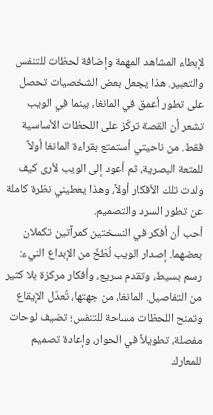لإبطاء المشاهد المهمة وإضافة لحظات للتنفس والتعبير. هذا يجعل بعض الشخصيات تحصل على تطور أعمق في المانغا، بينما في الويب تشعر أن القصة تركّز على اللحظات الأساسية فقط. من ناحيتي أستمتع بقراءة المانغا أولاً للمتعة البصرية، ثم أعود إلى الويب لأرى كيف ولدت تلك الأفكار أولاً، وهذا يعطيني نظرة كاملة عن تطور السرد والتصميم.
أحب أن أفكر في النسختين كمرآتين تكملان بعضهما. إصدار الويب لُطَخٌ من الإبداع النيء: رسم بسيط، وتقدم سريع، وأفكار مركزة بلا كثير من التفاصيل. المانغا، من جهتها، تُعدّل الإيقاع وتمنح اللحظات مساحة للتنفس؛ تضيف لوحات مفصلة، تطويلاً في الحوار، وإعادة تصميم للمعارك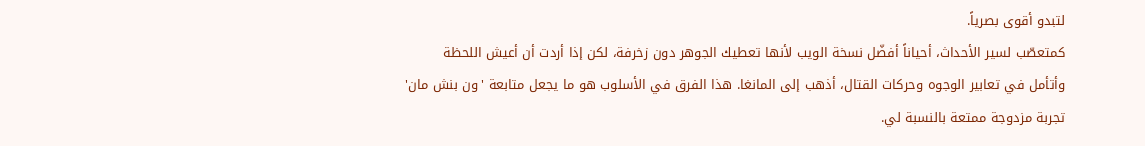لتبدو أقوى بصرياً.
كمتعصّب لسير الأحداث، أحياناً أفضّل نسخة الويب لأنها تعطيك الجوهر دون زخرفة، لكن إذا أردت أن أعيش اللحظة وأتأمل في تعابير الوجوه وحركات القتال، أذهب إلى المانغا. هذا الفرق في الأسلوب هو ما يجعل متابعة 'ون بنش مان' تجربة مزدوجة ممتعة بالنسبة لي.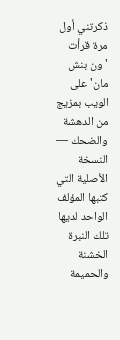ذكرتني أول مرة قرأت 'ون بنش مان' على الويب بمزيج من الدهشة والضحك — النسخة الأصلية التي كتبها المؤلف الواحد لديها تلك النبرة الخشنة والحميمة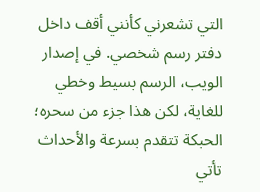التي تشعرني كأنني أقف داخل دفتر رسم شخصي. في إصدار الويب، الرسم بسيط وخطي للغاية، لكن هذا جزء من سحره؛ الحبكة تتقدم بسرعة والأحداث تأتي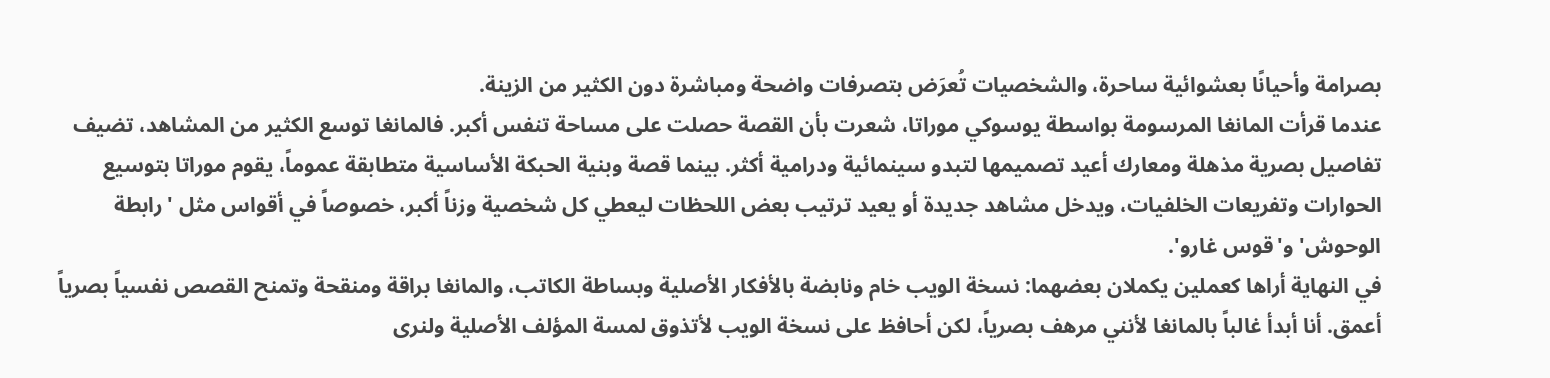بصرامة وأحيانًا بعشوائية ساحرة، والشخصيات تُعرَض بتصرفات واضحة ومباشرة دون الكثير من الزينة.
عندما قرأت المانغا المرسومة بواسطة يوسوكي موراتا، شعرت بأن القصة حصلت على مساحة تنفس أكبر. فالمانغا توسع الكثير من المشاهد، تضيف تفاصيل بصرية مذهلة ومعارك أعيد تصميمها لتبدو سينمائية ودرامية أكثر. بينما قصة وبنية الحبكة الأساسية متطابقة عموماً، يقوم موراتا بتوسيع الحوارات وتفريعات الخلفيات، ويدخل مشاهد جديدة أو يعيد ترتيب بعض اللحظات ليعطي كل شخصية وزناً أكبر، خصوصاً في أقواس مثل 'رابطة الوحوش' و'قوس غارو'.
في النهاية أراها كعملين يكملان بعضهما: نسخة الويب خام ونابضة بالأفكار الأصلية وبساطة الكاتب، والمانغا براقة ومنقحة وتمنح القصص نفسياً بصرياً أعمق. أنا أبدأ غالباً بالمانغا لأنني مرهف بصرياً، لكن أحافظ على نسخة الويب لأتذوق لمسة المؤلف الأصلية ولنرى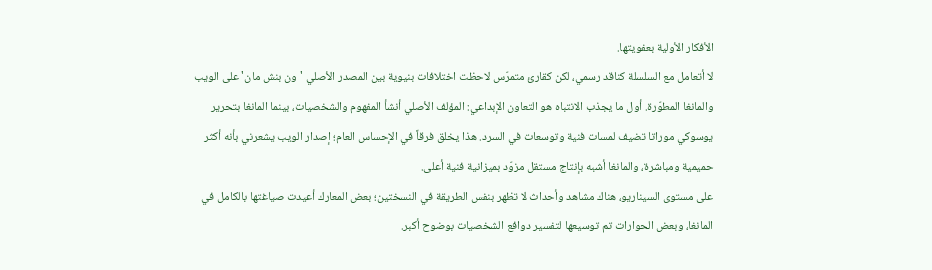الأفكار الأولية بعفويتها.
لا أتعامل مع السلسلة كناقد رسمي، لكن كقارئ متمرّس لاحظت اختلافات بنيوية بين المصدر الأصلي 'ون بنش مان' على الويب والمانغا المطوّرة. أول ما يجذب الانتباه هو التعاون الإبداعي: المؤلف الأصلي أنشأ المفهوم والشخصيات، بينما المانغا بتحرير يوسوكي موراتا تضيف لمسات فنية وتوسعات في السرد. هذا يخلق فرقاً في الإحساس العام؛ إصدار الويب يشعرني بأنه أكثر حميمية ومباشرة، والمانغا أشبه بإنتاج مستقل مزوّد بميزانية فنية أعلى.
على مستوى السيناريو، هناك مشاهد وأحداث لا تظهر بنفس الطريقة في النسختين؛ بعض المعارك أعيدت صياغتها بالكامل في المانغا، وبعض الحوارات تم توسيعها لتفسير دوافع الشخصيات بوضوح أكبر.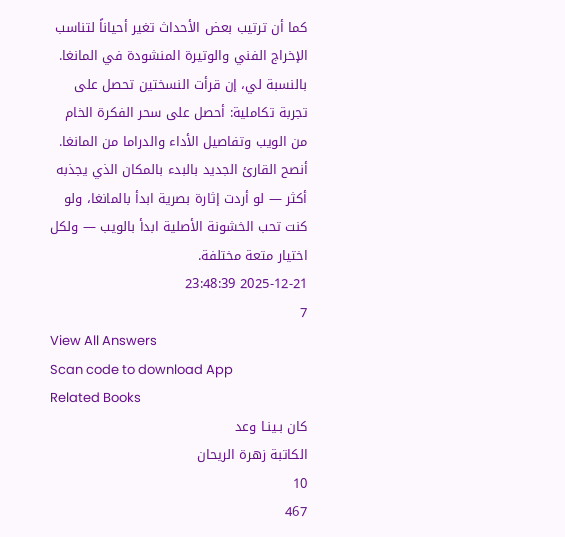كما أن ترتيب بعض الأحداث تغير أحياناً لتناسب الإخراج الفني والوتيرة المنشودة في المانغا. بالنسبة لي، إن قرأت النسختين تحصل على تجربة تكاملية: أحصل على سحر الفكرة الخام من الويب وتفاصيل الأداء والدراما من المانغا. أنصح القارئ الجديد بالبدء بالمكان الذي يجذبه أكثر — لو أردت إثارة بصرية ابدأ بالمانغا، ولو كنت تحب الخشونة الأصلية ابدأ بالويب — ولكل اختيار متعة مختلفة.
2025-12-21 23:48:39
7
View All Answers
Scan code to download App
Related Books
كان بـينـا وعد
الكاتبة زهرة الريحان
10
467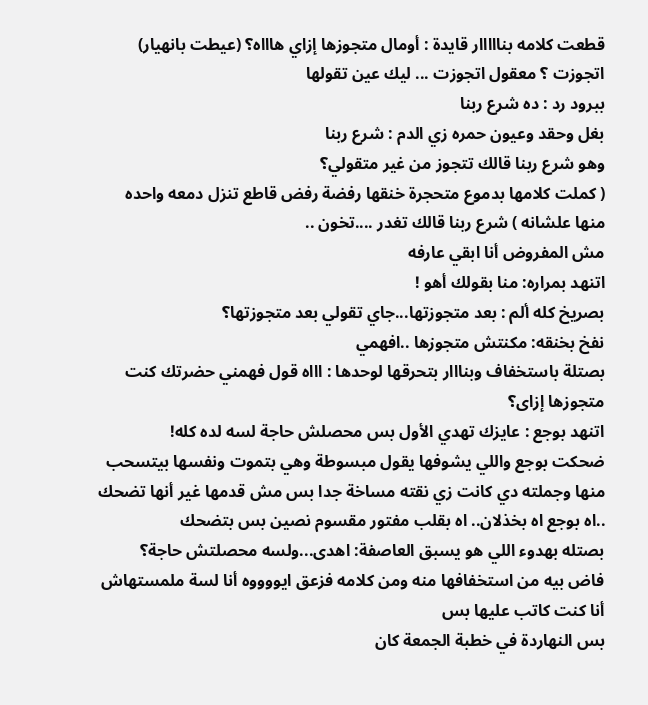قطعت كلامه بنااااار قايدة : أومال متجوزها إزاي هاااه؟ (عيطت بانهيار) اتجوزت ؟ معقول اتجوزت ... ليك عين تقولها
ببرود رد : ده شرع ربنا
بغل وحقد وعيون حمره زي الدم : شرع ربنا
وهو شرع ربنا قالك تتجوز من غير متقولي؟
( كملت كلامها بدموع متحجرة خنقها رفضة رفض قاطع تنزل دمعه واحده منها علشانه ) شرع ربنا قالك تغدر ....تخون ..
مش المفروض أنا ابقي عارفه
اتنهد بمراره: منا بقولك أهو !
بصريخ كله ألم : بعد متجوزتها...جاي تقولي بعد متجوزتها؟
نفخ بخنقه: مكنتش متجوزها ..افهمي
بصتلة باستخفاف وبنااار بتحرقها لوحدها : اااه قول فهمني حضرتك كنت متجوزها إزاى؟
اتنهد بوجع : عايزك تهدي الأول بس محصلش حاجة لسه لده كله!
ضحكت بوجع واللي يشوفها يقول مبسوطة وهي بتموت ونفسها بيتسحب منها وجملته دي كانت زي نقته مساخة جدا بس مش قدمها غير أنها تضحك ..اه بوجع اه بخذلان.. اه بقلب مفتور مقسوم نصين بس بتضحك
بصتله بهدوء اللي هو يسبق العاصفة: اهدى...ولسه محصلتش حاجة؟
فاض بيه من استخفافها منه ومن كلامه فزعق ايووووه أنا لسة ملمستهاش أنا كنت كاتب عليها بس
بس النهاردة في خطبة الجمعة كان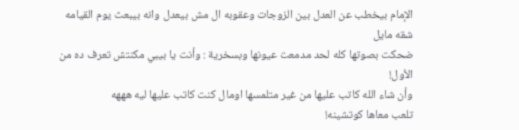الإمام بيخطب عن العدل بين الزوجات وعقوبه ال مش بيعدل وانه بيبعث يوم القيامه شقه مايل
ضحكت بصوتها كله لحد مدمعت عيونها وبسخرية : وأنت يا بيبي مكنتش تعرف ده من الأول!
وأن شاء الله كاتب عليها من غير متلمسها اومال كنت كاتب عليها ليه هههه
تلعب معاها كوتشينه!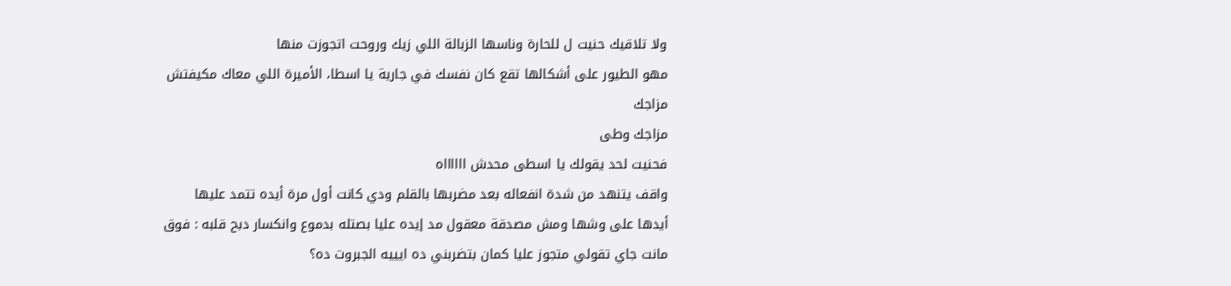ولا تلاقيك حنيت ل للحارة وناسها الزبالة اللي زيك وروحت اتجوزت منها
مهو الطيور على أشكالها تقع كان نفسك في جارية يا اسطا، الأميرة اللي معاك مكيفتش مزاجك
مزاجك وطى
فحنيت لحد يقولك يا اسطى محدش ااااااه
واقف يتنهد من شدة انفعاله بعد مضربها بالقلم ودي كانت أول مرة أيده تتمد عليها
أيدها على وشها ومش مصدقة معقول مد إيده عليا بصتله بدموع وانكسار دبح قلبه : فوق مانت جاي تقولي متجوز عليا كمان بتضربني ده ايييه الجبروت ده؟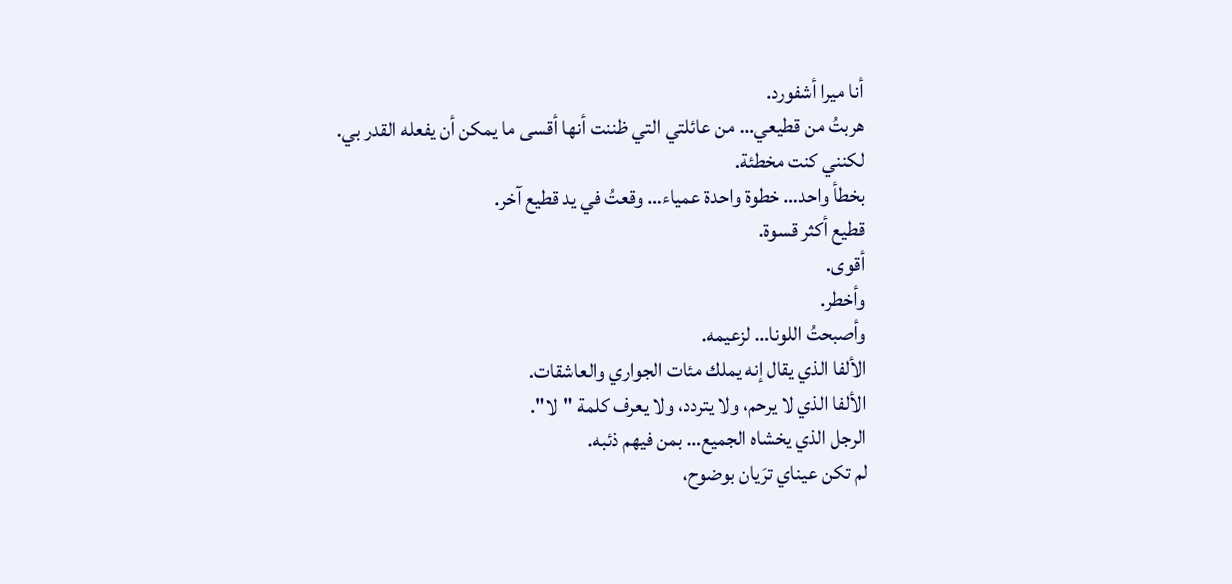أنا ميرا أشفورد.
هربتُ من قطيعي… من عائلتي التي ظننت أنها أقسى ما يمكن أن يفعله القدر بي.
لكنني كنت مخطئة.
بخطأ واحد… خطوة واحدة عمياء… وقعتُ في يد قطيع آخر.
قطيع أكثر قسوة.
أقوى.
وأخطر.
وأصبحتُ اللونا… لزعيمه.
الألفا الذي يقال إنه يملك مئات الجواري والعاشقات.
الألفا الذي لا يرحم، ولا يتردد، ولا يعرف كلمة "لا".
الرجل الذي يخشاه الجميع… بمن فيهم ذئبه.
لم تكن عيناي ترَيان بوضوح،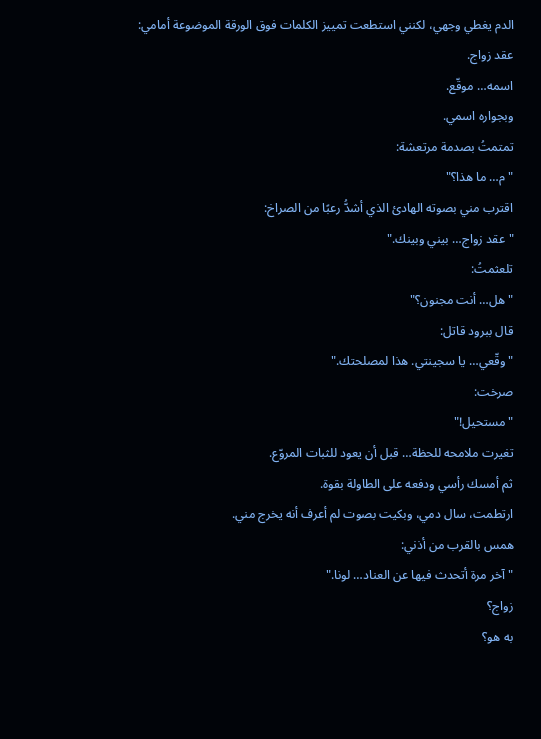الدم يغطي وجهي، لكنني استطعت تمييز الكلمات فوق الورقة الموضوعة أمامي:
عقد زواج.
اسمه… موقّع.
وبجواره اسمي.
تمتمتُ بصدمة مرتعشة:
"م… ما هذا؟"
اقترب مني بصوته الهادئ الذي أشدُّ رعبًا من الصراخ:
"عقد زواج… بيني وبينك."
تلعثمتُ:
"هل… أنت مجنون؟"
قال ببرود قاتل:
"وقّعي… يا سجينتي. هذا لمصلحتك."
صرخت:
"مستحيل!"
تغيرت ملامحه للحظة… قبل أن يعود للثبات المروّع.
ثم أمسك رأسي ودفعه على الطاولة بقوة.
ارتطمت، سال دمي، وبكيت بصوت لم أعرف أنه يخرج مني.
همس بالقرب من أذني:
"آخر مرة أتحدث فيها عن العناد… لونا."
زواج؟
به هو؟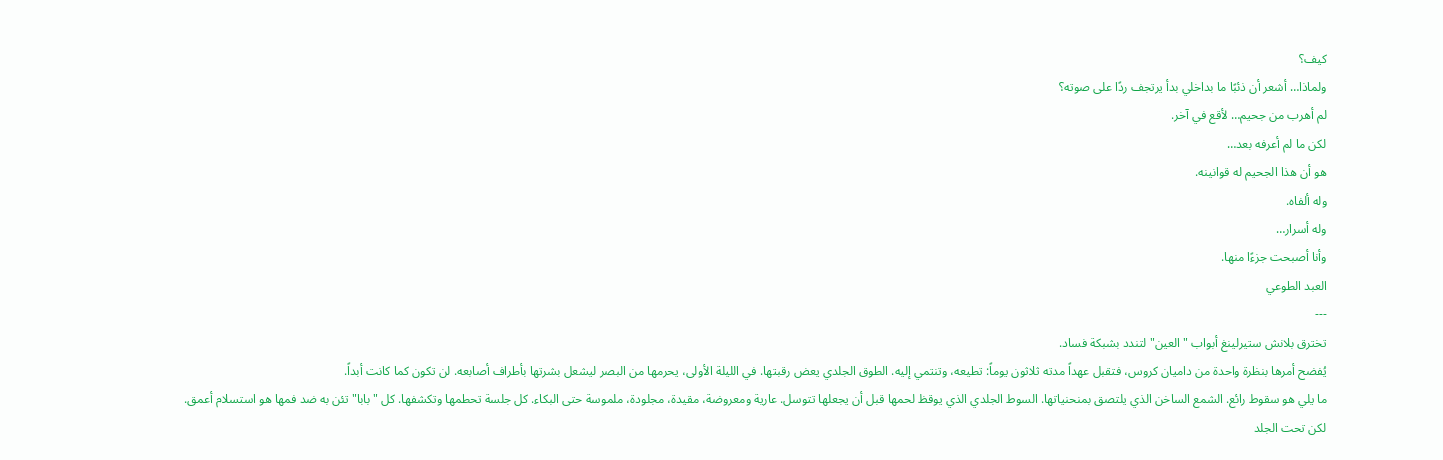كيف؟
ولماذا… أشعر أن ذئبًا ما بداخلي بدأ يرتجف ردًا على صوته؟
لم أهرب من جحيم… لأقع في آخر.
لكن ما لم أعرفه بعد…
هو أن هذا الجحيم له قوانينه.
وله ألفاه.
وله أسرار…
وأنا أصبحت جزءًا منها.
العبد الطوعي
---
تخترق بلانش ستيرلينغ أبواب "العين" لتندد بشبكة فساد.
يُفضح أمرها بنظرة واحدة من داميان كروس، فتقبل عهداً مدته ثلاثون يوماً: تطيعه، وتنتمي إليه. الطوق الجلدي يعض رقبتها. في الليلة الأولى، يحرمها من البصر ليشعل بشرتها بأطراف أصابعه. لن تكون كما كانت أبداً.
ما يلي هو سقوط رائع. الشمع الساخن الذي يلتصق بمنحنياتها. السوط الجلدي الذي يوقظ لحمها قبل أن يجعلها تتوسل. عارية ومعروضة، مقيدة، مجلودة، ملموسة حتى البكاء. كل جلسة تحطمها وتكشفها. كل "بابا" تئن به ضد فمها هو استسلام أعمق.
لكن تحت الجلد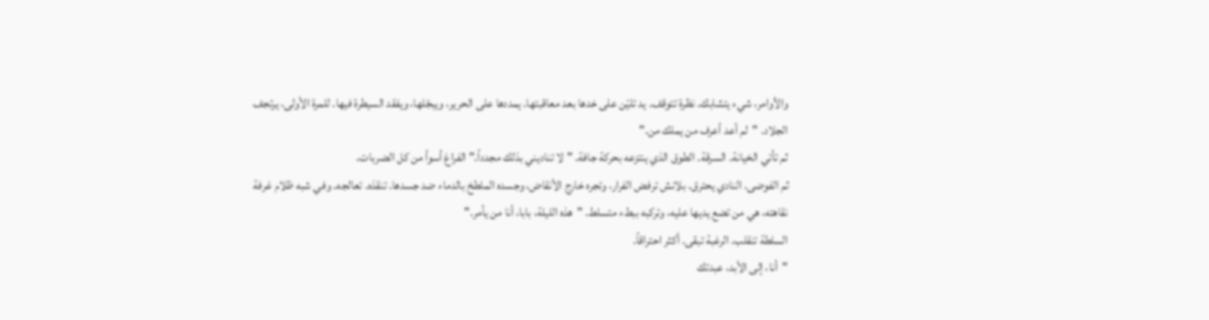والأوامر، شيء يتشابك. نظرة تتوقف. يد تليّن على خدها بعد معاقبتها. يمددها على الحرير، ويبجّلها، ويفقد السيطرة فيها. للمرة الأولى، يرتجف الجلاد. "لم أعد أعرف من يملك من."
ثم تأتي الخيانة. السرقة. الطوق الذي ينتزعه بحركة جافة. "لا تناديني بذلك مجدداً." الفراغ أسوأ من كل الضربات.
ثم الفوضى. النادي يحترق. بلانش ترفض الفرار، وتجره خارج الأنقاض، وجسده الملطخ بالدماء ضد جسدها. تنقذه. تعالجه. وفي شبه ظلام غرفة نقاهته، هي من تضع يديها عليه، وتركبه ببطء متسلط. "هذه الليلة، بابا، أنا من يأمر."
السلطة تنقلب. الرغبة تبقى. أكثر احتراقاً.
"أنا، إلى الأبد، عبدتك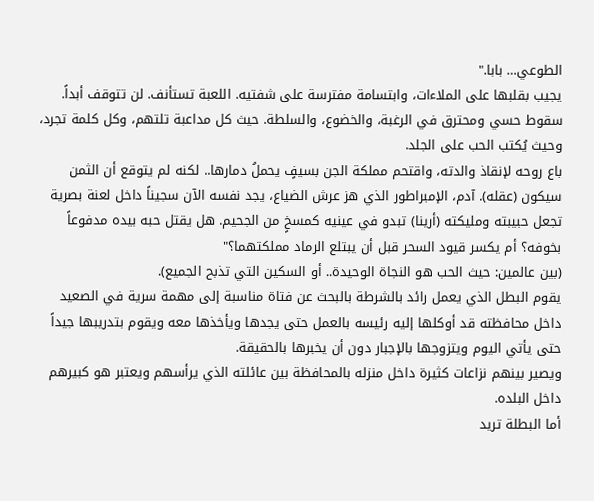الطوعي… بابا."
يجيب بقلبها على الملاءات، وابتسامة مفترسة على شفتيه. اللعبة تستأنف. لن تتوقف أبداً.
سقوط حسي ومحترق في الرغبة، والخضوع، والسلطة. حيث كل مداعبة تلتهم، وكل كلمة تجرد، وحيث يُكتب الحب على الجلد.
باع روحه لإنقاذ والدته، واقتحم مملكة الجن بسيفٍ يحملُ دمارها.. لكنه لم يتوقع أن الثمن سيكون (عقله). آدم، الإمبراطور الذي هز عرش الضياع، يجد نفسه الآن سجيناً داخل لعنة بصرية تجعل حبيبته ومليكته (أرينا) تبدو في عينيه كمسخٍ من الجحيم. هل يقتل حبه بيده مدفوعاً بخوفه؟ أم يكسر قيود السحر قبل أن يبتلع الرماد مملكتهما؟"
(بين عالمين: حيث الحب هو النجاة الوحيدة.. أو السكين التي تذبح الجميع).
يقوم البطل الذي يعمل رائد بالشرطة بالبحث عن فتاة مناسبة إلى مهمة سرية في الصعيد داخل محافظته قد أوكلها إليه رئيسه بالعمل حتى يجدها ويأخذها معه ويقوم بتدريبها جيداً حتى يأتي اليوم ويتزوجها بالإجبار دون أن يخبرها بالحقيقة.
ويصير بينهم نزاعات كثيرة داخل منزله بالمحافظة بين عائلته الذي يرأسهم ويعتبر هو كبيرهم داخل البلده.
أما البطلة تريد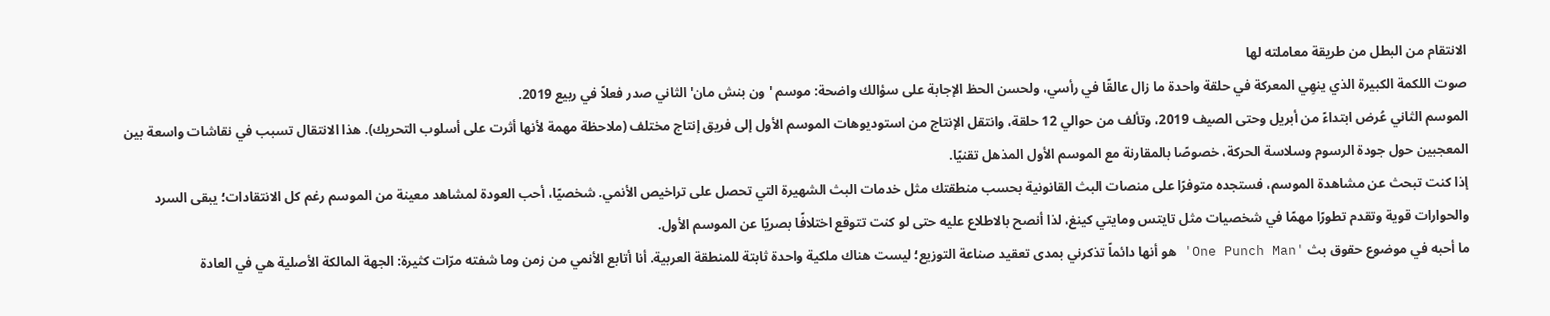الانتقام من البطل من طريقة معاملته لها
صوت اللكمة الكبيرة الذي ينهِي المعركة في حلقة واحدة ما زال عالقًا في رأسي، ولحسن الحظ الإجابة على سؤالك واضحة: موسم 'ون بنش مان' الثاني صدر فعلاً في ربيع 2019.
الموسم الثاني عُرض ابتداءً من أبريل وحتى الصيف 2019، وتألف من حوالي 12 حلقة، وانتقل الإنتاج من استوديوهات الموسم الأول إلى فريق إنتاج مختلف (ملاحظة مهمة لأنها أثرت على أسلوب التحريك). هذا الانتقال تسبب في نقاشات واسعة بين المعجبين حول جودة الرسوم وسلاسة الحركة، خصوصًا بالمقارنة مع الموسم الأول المذهل تقنيًا.
إذا كنت تبحث عن مشاهدة الموسم، فستجده متوفرًا على منصات البث القانونية بحسب منطقتك مثل خدمات البث الشهيرة التي تحصل على تراخيص الأنمي. شخصيًا، أحب العودة لمشاهد معينة من الموسم رغم كل الانتقادات؛ يبقى السرد والحوارات قوية وتقدم تطورًا مهمًا في شخصيات مثل تايتس ومايتي كينغ، لذا أنصح بالاطلاع عليه حتى لو كنت تتوقع اختلافًا بصريًا عن الموسم الأول.
ما أحبه في موضوع حقوق بث 'One Punch Man' هو أنها دائماً تذكرني بمدى تعقيد صناعة التوزيع؛ ليست هناك ملكية واحدة ثابتة للمنطقة العربية. أنا أتابع الأنمي من زمن وما شفته مرّات كثيرة: الجهة المالكة الأصلية هي في العادة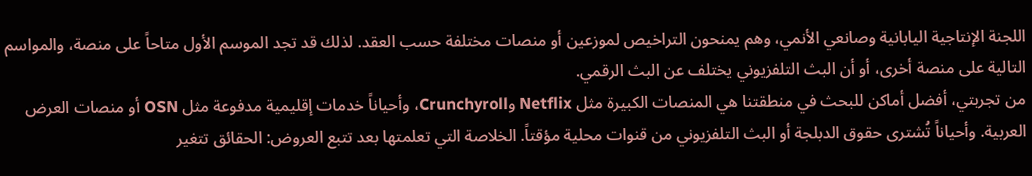اللجنة الإنتاجية اليابانية وصانعي الأنمي، وهم يمنحون التراخيص لموزعين أو منصات مختلفة حسب العقد. لذلك قد تجد الموسم الأول متاحاً على منصة، والمواسم التالية على منصة أخرى، أو أن البث التلفزيوني يختلف عن البث الرقمي.
من تجربتي، أفضل أماكن للبحث في منطقتنا هي المنصات الكبيرة مثل Netflix وCrunchyroll، وأحياناً خدمات إقليمية مدفوعة مثل OSN أو منصات العرض العربية. وأحياناً تُشترى حقوق الدبلجة أو البث التلفزيوني من قنوات محلية مؤقتاً. الخلاصة التي تعلمتها بعد تتبع العروض: الحقائق تتغير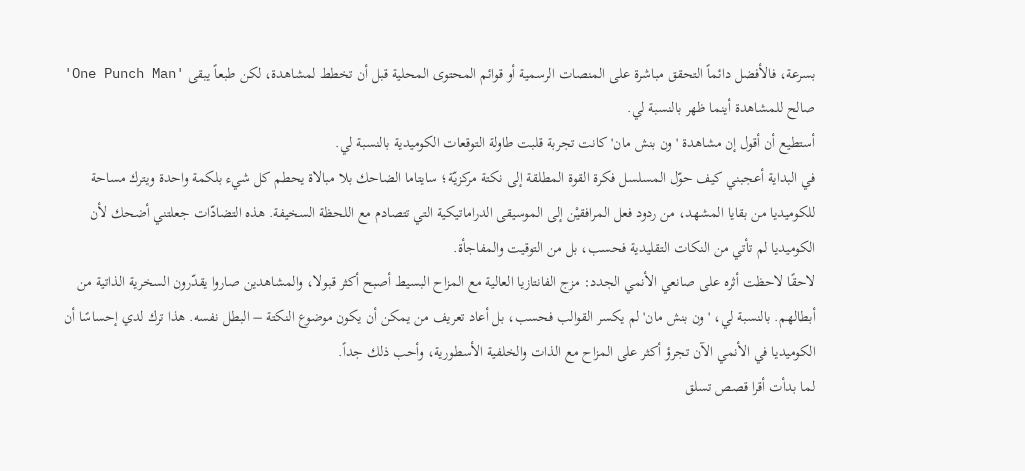بسرعة، فالأفضل دائماً التحقق مباشرة على المنصات الرسمية أو قوائم المحتوى المحلية قبل أن تخطط لمشاهدة، لكن طبعاً يبقى 'One Punch Man' صالح للمشاهدة أينما ظهر بالنسبة لي.
أستطيع أن أقول إن مشاهدة 'ون بنش مان' كانت تجربة قلبت طاولة التوقعات الكوميدية بالنسبة لي.
في البداية أعجبني كيف حوّل المسلسل فكرة القوة المطلقة إلى نكتة مركزيّة؛ سايتاما الضاحك بلا مبالاة يحطم كل شيء بلكمة واحدة ويترك مساحة للكوميديا من بقايا المشهد، من ردود فعل المرافقيْن إلى الموسيقى الدراماتيكية التي تتصادم مع اللحظة السخيفة. هذه التضادّات جعلتني أضحك لأن الكوميديا لم تأتي من النكات التقليدية فحسب، بل من التوقيت والمفاجأة.
لاحقًا لاحظت أثره على صانعي الأنمي الجدد: مزج الفانتازيا العالية مع المزاح البسيط أصبح أكثر قبولا، والمشاهدين صاروا يقدّرون السخرية الذاتية من أبطالهم. بالنسبة لي، 'ون بنش مان' لم يكسر القوالب فحسب، بل أعاد تعريف من يمكن أن يكون موضوع النكتة – البطل نفسه. هذا ترك لدي إحساسًا أن الكوميديا في الأنمي الآن تجرؤ أكثر على المزاح مع الذات والخلفية الأسطورية، وأحب ذلك جداً.
لما بدأت أقرا قصص تسلق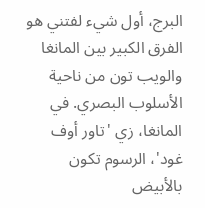البرج، أول شيء لفتني هو الفرق الكبير بين المانغا والويب تون من ناحية الأسلوب البصري. في المانغا، زي 'تاور أوف غود'، الرسوم تكون بالأبيض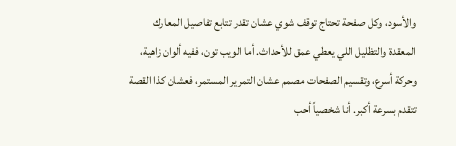والأسود، وكل صفحة تحتاج توقف شوي عشان تقدر تتابع تفاصيل المعارك المعقدة والتظليل اللي يعطي عمق للأحداث. أما الويب تون، ففيه ألوان زاهية، وحركة أسرع، وتقسيم الصفحات مصمم عشان التمرير المستمر، فعشان كذا القصة تتقدم بسرعة أكبر. أنا شخصياً أحب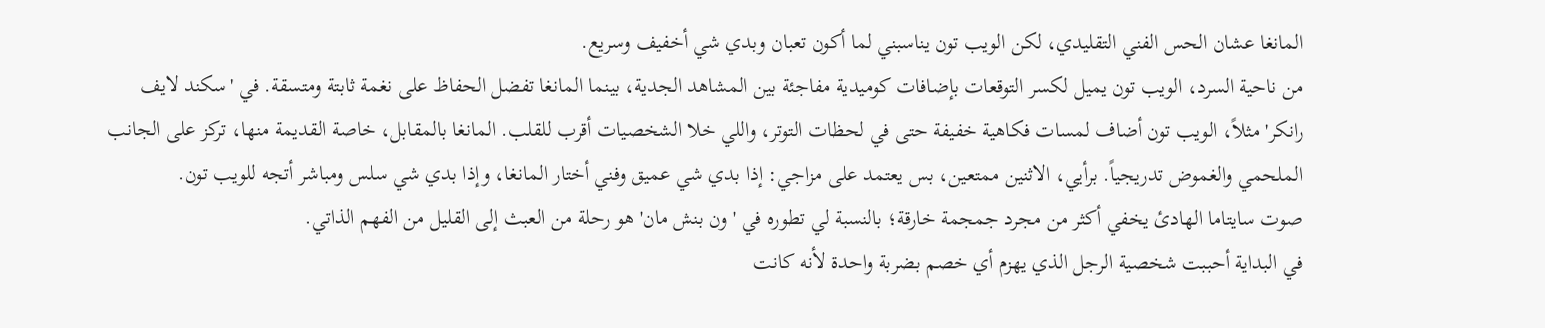المانغا عشان الحس الفني التقليدي، لكن الويب تون يناسبني لما أكون تعبان وبدي شي أخفيف وسريع.
من ناحية السرد، الويب تون يميل لكسر التوقعات بإضافات كوميدية مفاجئة بين المشاهد الجدية، بينما المانغا تفضل الحفاظ على نغمة ثابتة ومتسقة. في 'سكند لايف رانكر' مثلاً، الويب تون أضاف لمسات فكاهية خفيفة حتى في لحظات التوتر، واللي خلا الشخصيات أقرب للقلب. المانغا بالمقابل، خاصة القديمة منها، تركز على الجانب الملحمي والغموض تدريجياً. برأيي، الاثنين ممتعين، بس يعتمد على مزاجي: إذا بدي شي عميق وفني أختار المانغا، وإذا بدي شي سلس ومباشر أتجه للويب تون.
صوت سايتاما الهادئ يخفي أكثر من مجرد جمجمة خارقة؛ بالنسبة لي تطوره في 'ون بنش مان' هو رحلة من العبث إلى القليل من الفهم الذاتي.
في البداية أحببت شخصية الرجل الذي يهزم أي خصم بضربة واحدة لأنه كانت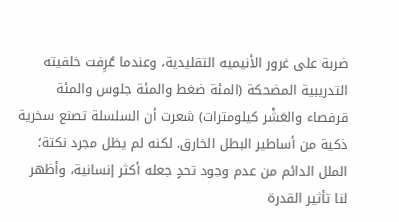ضربة على غرور الأنيميه التقليدية، وعندما عُرِفت خلفيته التدريبية المضحكة (المئة ضغط والمئة جلوس والمئة قرفصاء والعَشْر كيلومترات) شعرت أن السلسلة تصنع سخرية ذكية من أساطير البطل الخارق. لكنه لم يظل مجرد نكتة؛ الملل الدائم من عدم وجود تحدٍ جعله أكثر إنسانية، وأظهر لنا تأثير القدرة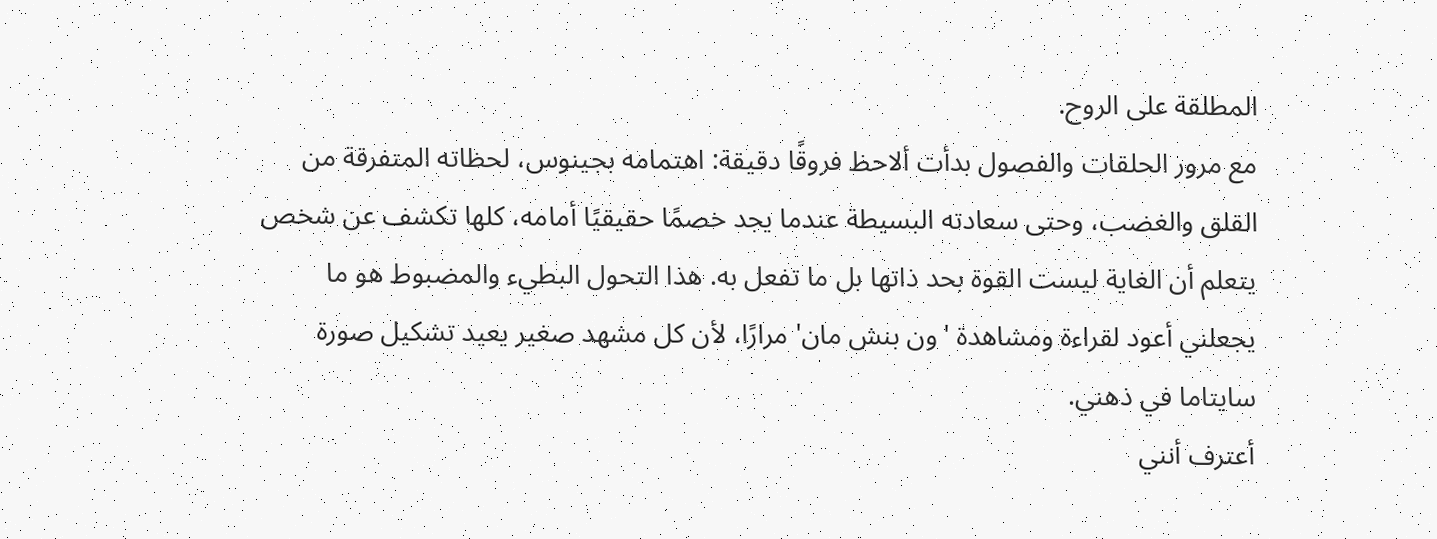المطلقة على الروح.
مع مرور الحلقات والفصول بدأت ألاحظ فروقًا دقيقة: اهتمامه بجينوس، لحظاته المتفرقة من القلق والغضب، وحتى سعادته البسيطة عندما يجد خصمًا حقيقيًا أمامه، كلها تكشف عن شخص يتعلم أن الغاية ليست القوة بحد ذاتها بل ما تفعل به. هذا التحول البطيء والمضبوط هو ما يجعلني أعود لقراءة ومشاهدة 'ون بنش مان' مرارًا، لأن كل مشهد صغير يعيد تشكيل صورة سايتاما في ذهني.
أعترف أنني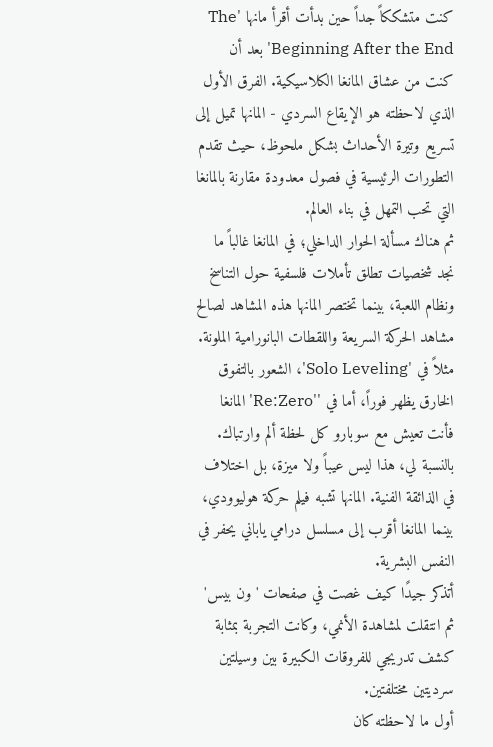كنت متشككاً جداً حين بدأت أقرأ مانها 'The Beginning After the End' بعد أن كنت من عشاق المانغا الكلاسيكية. الفرق الأول الذي لاحظته هو الإيقاع السردي - المانها تميل إلى تسريع وتيرة الأحداث بشكل ملحوظ، حيث تقدم التطورات الرئيسية في فصول معدودة مقارنة بالمانغا التي تحب التمهل في بناء العالم.
ثم هناك مسألة الحوار الداخلي؛ في المانغا غالباً ما نجد شخصيات تطلق تأملات فلسفية حول التناسخ ونظام اللعبة، بينما تختصر المانها هذه المشاهد لصالح مشاهد الحركة السريعة واللقطات البانورامية الملونة. مثلاً في 'Solo Leveling'، الشعور بالتفوق الخارق يظهر فوراً، أما في ''Re:Zero' المانغا فأنت تعيش مع سوبارو كل لحظة ألم وارتباك.
بالنسبة لي، هذا ليس عيباً ولا ميزة، بل اختلاف في الذائقة الفنية. المانها تشبه فيلم حركة هوليوودي، بينما المانغا أقرب إلى مسلسل درامي ياباني يحفر في النفس البشرية.
أتذكر جيدًا كيف غصت في صفحات 'ون بيس' ثم انتقلت لمشاهدة الأنمي، وكانت التجربة بمثابة كشف تدريجي للفروقات الكبيرة بين وسيلتين سرديتين مختلفتين.
أول ما لاحظته كان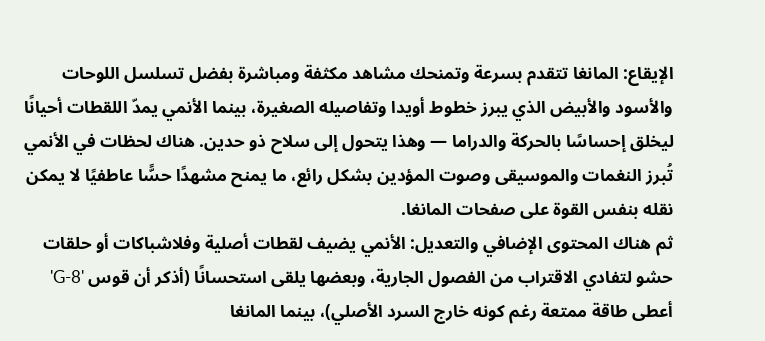الإيقاع: المانغا تتقدم بسرعة وتمنحك مشاهد مكثفة ومباشرة بفضل تسلسل اللوحات والأسود والأبيض الذي يبرز خطوط أويدا وتفاصيله الصغيرة، بينما الأنمي يمدّ اللقطات أحيانًا ليخلق إحساسًا بالحركة والدراما — وهذا يتحول إلى سلاح ذو حدين. هناك لحظات في الأنمي تُبرز النغمات والموسيقى وصوت المؤدين بشكل رائع، ما يمنح مشهدًا حسًّا عاطفيًا لا يمكن نقله بنفس القوة على صفحات المانغا.
ثم هناك المحتوى الإضافي والتعديل: الأنمي يضيف لقطات أصلية وفلاشباكات أو حلقات حشو لتفادي الاقتراب من الفصول الجارية، وبعضها يلقى استحسانًا (أذكر أن قوس 'G-8' أعطى طاقة ممتعة رغم كونه خارج السرد الأصلي)، بينما المانغا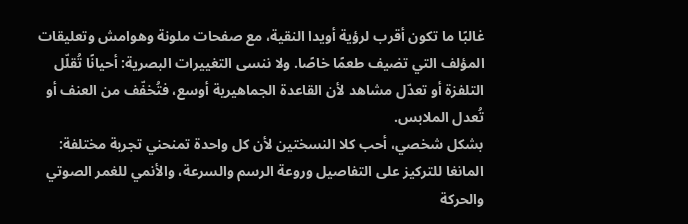غالبًا ما تكون أقرب لرؤية أويدا النقية، مع صفحات ملونة وهوامش وتعليقات المؤلف التي تضيف طعمًا خاصًا. ولا ننسى التغييرات البصرية: أحيانًا تُقلّل التلفزة أو تعدّل مشاهد لأن القاعدة الجماهيرية أوسع، فتُخفّف من العنف أو تُعدل الملابس.
بشكل شخصي، أحب كلا النسختين لأن كل واحدة تمنحني تجربة مختلفة: المانغا للتركيز على التفاصيل وروعة الرسم والسرعة، والأنمي للغمر الصوتي والحركة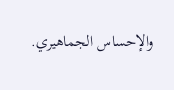والإحساس الجماهيري.